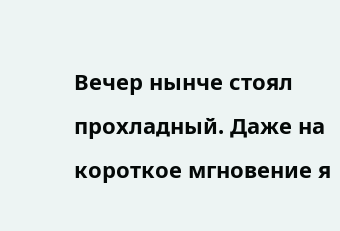Вечер нынче стоял прохладный. Даже на короткое мгновение я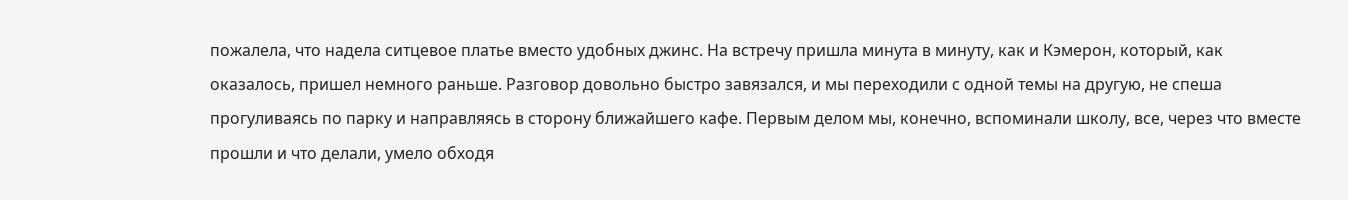пожалела, что надела ситцевое платье вместо удобных джинс. На встречу пришла минута в минуту, как и Кэмерон, который, как оказалось, пришел немного раньше. Разговор довольно быстро завязался, и мы переходили с одной темы на другую, не спеша прогуливаясь по парку и направляясь в сторону ближайшего кафе. Первым делом мы, конечно, вспоминали школу, все, через что вместе прошли и что делали, умело обходя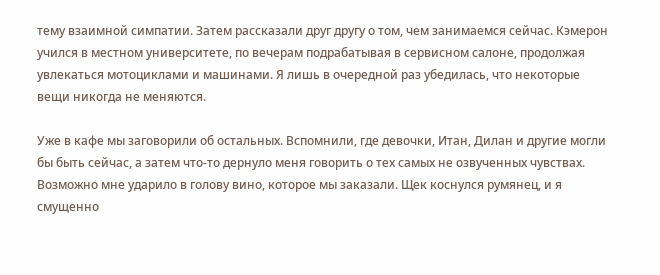тему взаимной симпатии. Затем рассказали друг другу о том, чем занимаемся сейчас. Кэмерон учился в местном университете, по вечерам подрабатывая в сервисном салоне, продолжая увлекаться мотоциклами и машинами. Я лишь в очередной раз убедилась, что некоторые вещи никогда не меняются.

Уже в кафе мы заговорили об остальных. Вспомнили, где девочки, Итан, Дилан и другие могли бы быть сейчас, а затем что-то дернуло меня говорить о тех самых не озвученных чувствах. Возможно мне ударило в голову вино, которое мы заказали. Щек коснулся румянец, и я смущенно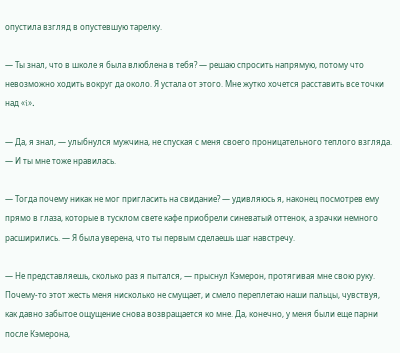опустила взгляд в опустевшую тарелку.

— Ты знал, что в школе я была влюблена в тебя? — решаю спросить напрямую, потому что невозможно ходить вокруг да около. Я устала от этого. Мне жутко хочется расставить все точки над «i».

— Да, я знал, — улыбнулся мужчина, не спуская с меня своего проницательного теплого взгляда. — И ты мне тоже нравилась.

— Тогда почему никак не мог пригласить на свидание? — удивляюсь я, наконец посмотрев ему прямо в глаза, которые в тусклом свете кафе приобрели синеватый оттенок, а зрачки немного расширились. — Я была уверена, что ты первым сделаешь шаг навстречу.

— Не представляешь, сколько раз я пытался, — прыснул Кэмерон, протягивая мне свою руку. Почему-то этот жесть меня нисколько не смущает, и смело переплетаю наши пальцы, чувствуя, как давно забытое ощущение снова возвращается ко мне. Да, конечно, у меня были еще парни после Кэмерона,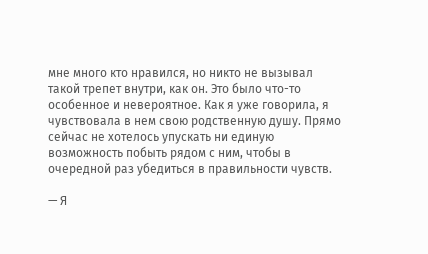мне много кто нравился, но никто не вызывал такой трепет внутри, как он. Это было что-то особенное и невероятное. Как я уже говорила, я чувствовала в нем свою родственную душу. Прямо сейчас не хотелось упускать ни единую возможность побыть рядом с ним, чтобы в очередной раз убедиться в правильности чувств.

— Я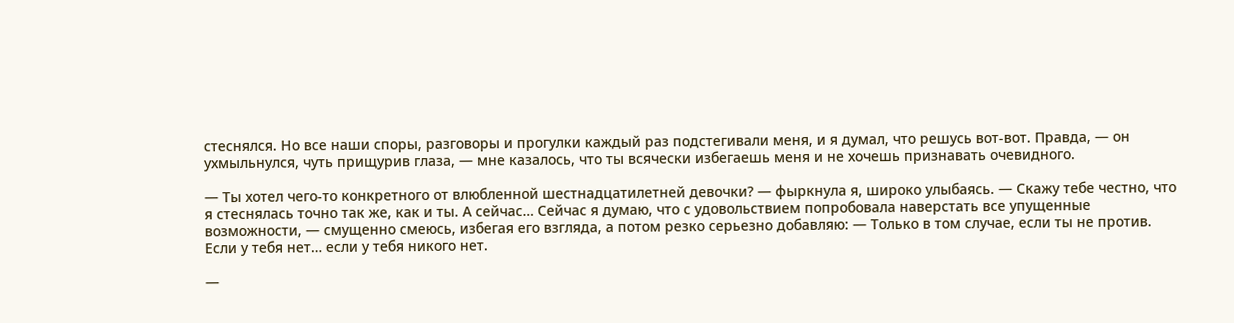стеснялся. Но все наши споры, разговоры и прогулки каждый раз подстегивали меня, и я думал, что решусь вот-вот. Правда, — он ухмыльнулся, чуть прищурив глаза, — мне казалось, что ты всячески избегаешь меня и не хочешь признавать очевидного.

— Ты хотел чего-то конкретного от влюбленной шестнадцатилетней девочки? — фыркнула я, широко улыбаясь. — Скажу тебе честно, что я стеснялась точно так же, как и ты. А сейчас… Сейчас я думаю, что с удовольствием попробовала наверстать все упущенные возможности, — смущенно смеюсь, избегая его взгляда, а потом резко серьезно добавляю: — Только в том случае, если ты не против. Если у тебя нет… если у тебя никого нет.

—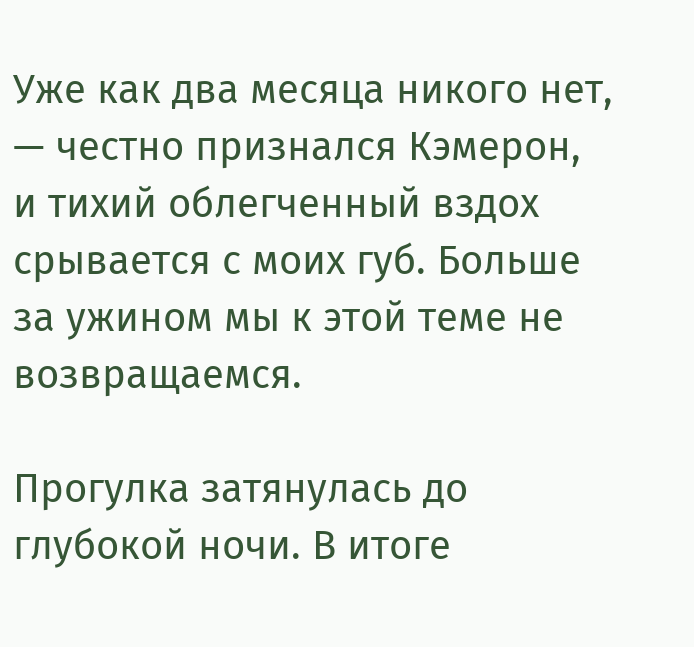Уже как два месяца никого нет, — честно признался Кэмерон, и тихий облегченный вздох срывается с моих губ. Больше за ужином мы к этой теме не возвращаемся.

Прогулка затянулась до глубокой ночи. В итоге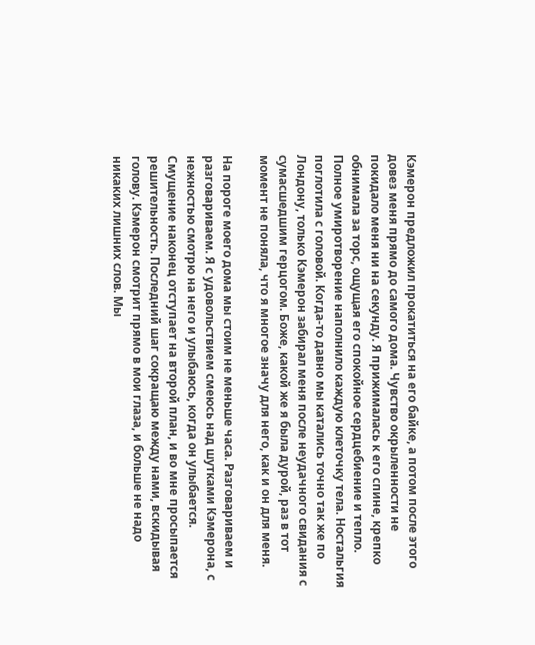Кэмерон предложил прокатиться на его байке, а потом после этого довез меня прямо до самого дома. Чувство окрыленности не покидало меня ни на секунду. Я прижималась к его спине, крепко обнимала за торс, ощущая его спокойное сердцебиение и тепло. Полное умиротворение наполнило каждую клеточку тела. Ностальгия поглотила с головой. Когда-то давно мы катались точно так же по Лондону, только Кэмерон забирал меня после неудачного свидания с сумасшедшим герцогом. Боже, какой же я была дурой, раз в тот момент не поняла, что я многое значу для него, как и он для меня.

На пороге моего дома мы стоим не меньше часа. Разговариваем и разговариваем. Я с удовольствием смеюсь над шутками Кэмерона, с нежностью смотрю на него и улыбаюсь, когда он улыбается. Смущение наконец отступает на второй план, и во мне просыпается решительность. Последний шаг сокращаю между нами, вскидывая голову. Кэмерон смотрит прямо в мои глаза, и больше не надо никаких лишних слов. Мы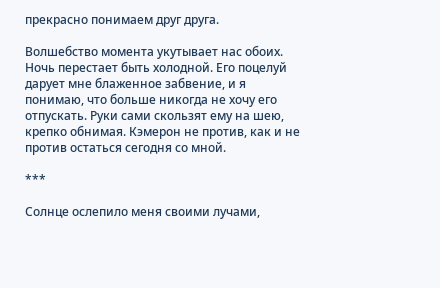прекрасно понимаем друг друга.

Волшебство момента укутывает нас обоих. Ночь перестает быть холодной. Его поцелуй дарует мне блаженное забвение, и я понимаю, что больше никогда не хочу его отпускать. Руки сами скользят ему на шею, крепко обнимая. Кэмерон не против, как и не против остаться сегодня со мной.

***

Солнце ослепило меня своими лучами,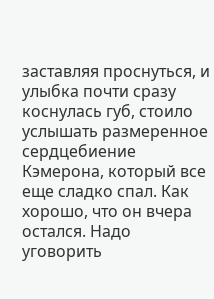заставляя проснуться, и улыбка почти сразу коснулась губ, стоило услышать размеренное сердцебиение Кэмерона, который все еще сладко спал. Как хорошо, что он вчера остался. Надо уговорить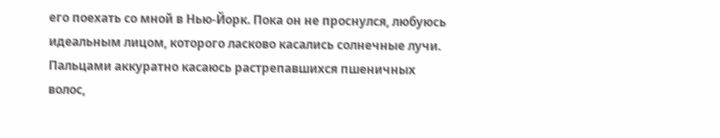его поехать со мной в Нью-Йорк. Пока он не проснулся, любуюсь идеальным лицом, которого ласково касались солнечные лучи. Пальцами аккуратно касаюсь растрепавшихся пшеничных волос,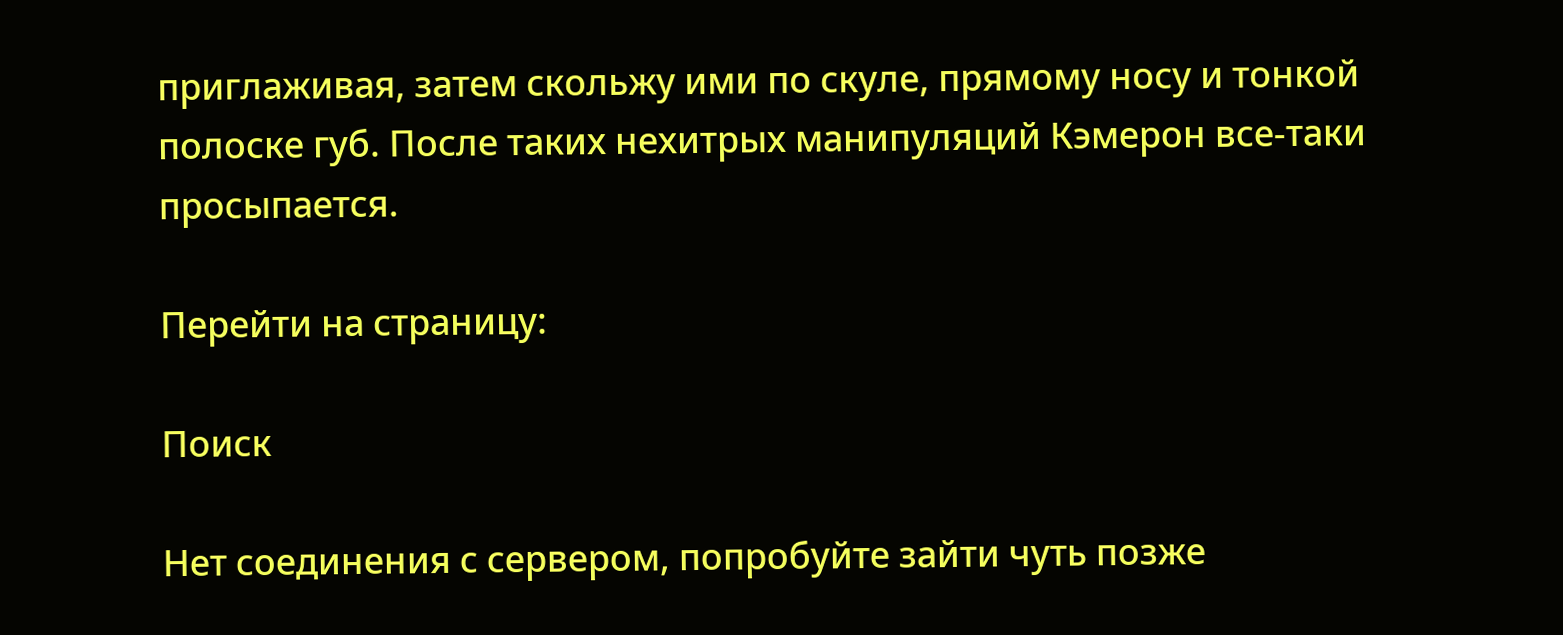приглаживая, затем скольжу ими по скуле, прямому носу и тонкой полоске губ. После таких нехитрых манипуляций Кэмерон все-таки просыпается.

Перейти на страницу:

Поиск

Нет соединения с сервером, попробуйте зайти чуть позже